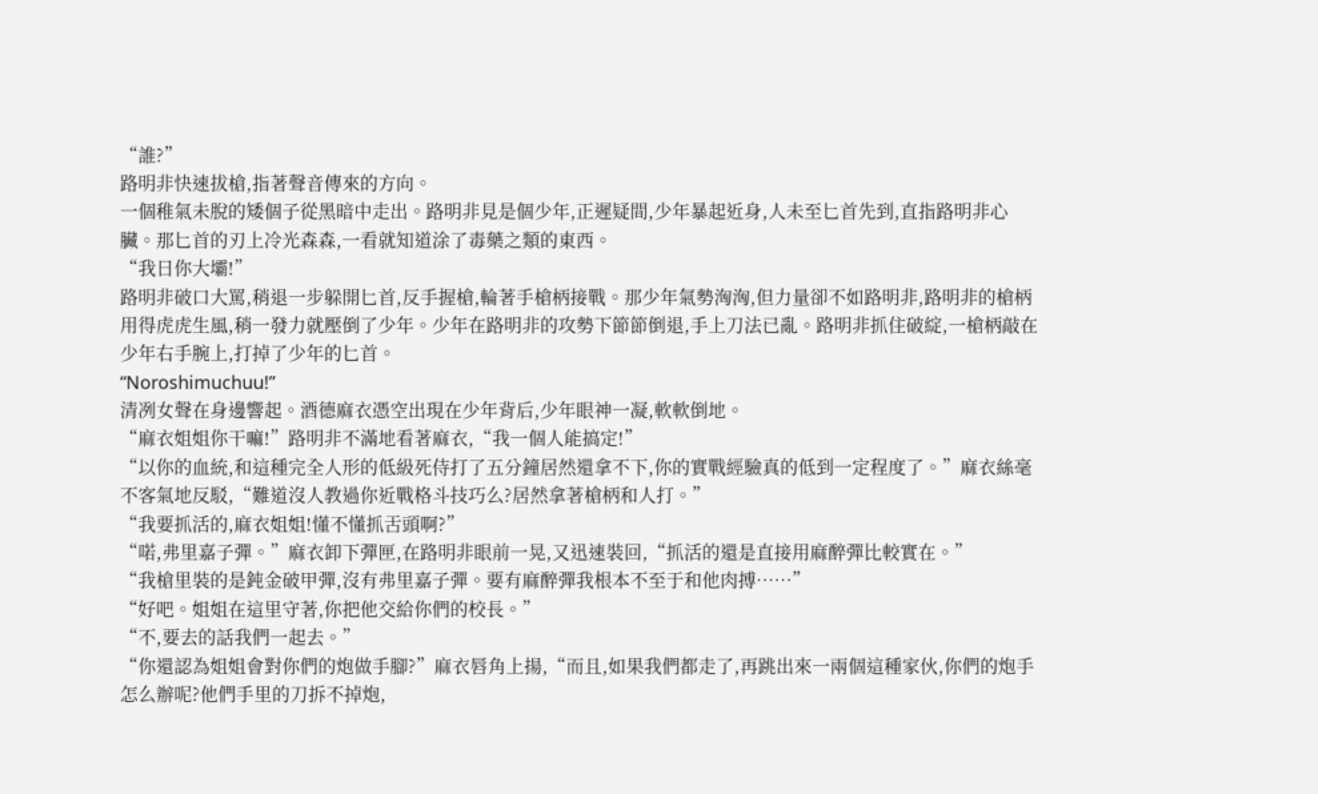“誰?”
路明非快速拔槍,指著聲音傳來的方向。
一個稚氣未脫的矮個子從黑暗中走出。路明非見是個少年,正遲疑間,少年暴起近身,人未至匕首先到,直指路明非心臟。那匕首的刃上冷光森森,一看就知道涂了毒藥之類的東西。
“我日你大壩!”
路明非破口大罵,稍退一步躲開匕首,反手握槍,輪著手槍柄接戰。那少年氣勢洶洶,但力量卻不如路明非,路明非的槍柄用得虎虎生風,稍一發力就壓倒了少年。少年在路明非的攻勢下節節倒退,手上刀法已亂。路明非抓住破綻,一槍柄敲在少年右手腕上,打掉了少年的匕首。
“Noroshimuchuu!”
清冽女聲在身邊響起。酒德麻衣憑空出現在少年背后,少年眼神一凝,軟軟倒地。
“麻衣姐姐你干嘛!”路明非不滿地看著麻衣,“我一個人能搞定!”
“以你的血統,和這種完全人形的低級死侍打了五分鐘居然還拿不下,你的實戰經驗真的低到一定程度了。”麻衣絲毫不客氣地反駁,“難道沒人教過你近戰格斗技巧么?居然拿著槍柄和人打。”
“我要抓活的,麻衣姐姐!懂不懂抓舌頭啊?”
“喏,弗里嘉子彈。”麻衣卸下彈匣,在路明非眼前一晃,又迅速裝回,“抓活的還是直接用麻醉彈比較實在。”
“我槍里裝的是鈍金破甲彈,沒有弗里嘉子彈。要有麻醉彈我根本不至于和他肉搏……”
“好吧。姐姐在這里守著,你把他交給你們的校長。”
“不,要去的話我們一起去。”
“你還認為姐姐會對你們的炮做手腳?”麻衣唇角上揚,“而且,如果我們都走了,再跳出來一兩個這種家伙,你們的炮手怎么辦呢?他們手里的刀拆不掉炮,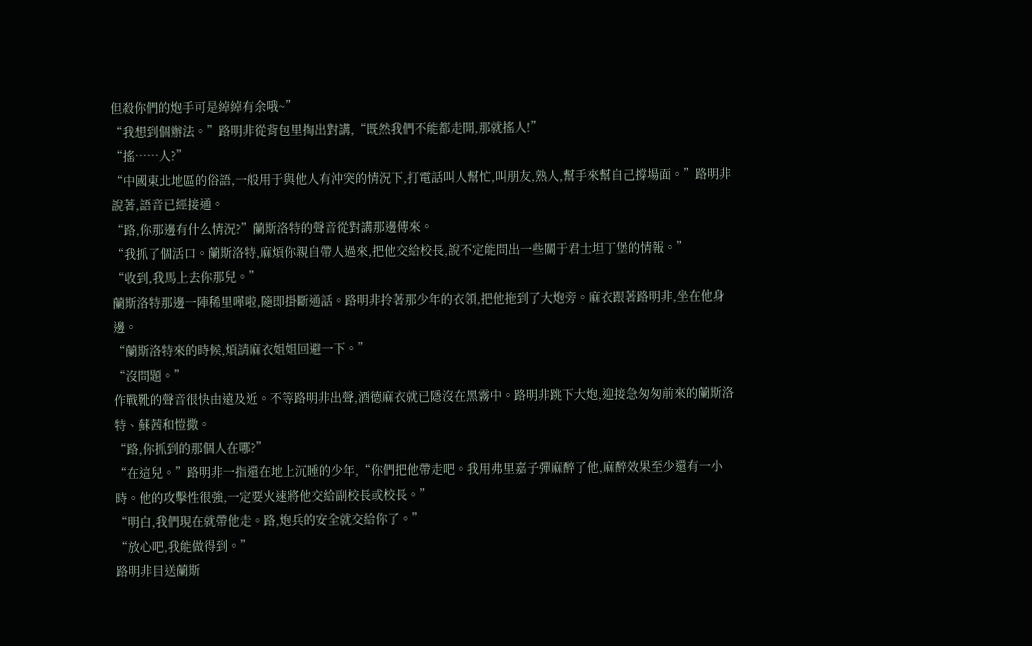但殺你們的炮手可是綽綽有余哦~”
“我想到個辦法。”路明非從背包里掏出對講,“既然我們不能都走開,那就搖人!”
“搖……人?”
“中國東北地區的俗語,一般用于與他人有沖突的情況下,打電話叫人幫忙,叫朋友,熟人,幫手來幫自己撐場面。”路明非說著,語音已經接通。
“路,你那邊有什么情況?”蘭斯洛特的聲音從對講那邊傳來。
“我抓了個活口。蘭斯洛特,麻煩你親自帶人過來,把他交給校長,說不定能問出一些關于君士坦丁堡的情報。”
“收到,我馬上去你那兒。”
蘭斯洛特那邊一陣稀里嘩啦,隨即掛斷通話。路明非拎著那少年的衣領,把他拖到了大炮旁。麻衣跟著路明非,坐在他身邊。
“蘭斯洛特來的時候,煩請麻衣姐姐回避一下。”
“沒問題。”
作戰靴的聲音很快由遠及近。不等路明非出聲,酒德麻衣就已隱沒在黑霧中。路明非跳下大炮,迎接急匆匆前來的蘭斯洛特、蘇茜和愷撒。
“路,你抓到的那個人在哪?”
“在這兒。”路明非一指還在地上沉睡的少年,“你們把他帶走吧。我用弗里嘉子彈麻醉了他,麻醉效果至少還有一小時。他的攻擊性很強,一定要火速將他交給副校長或校長。”
“明白,我們現在就帶他走。路,炮兵的安全就交給你了。”
“放心吧,我能做得到。”
路明非目送蘭斯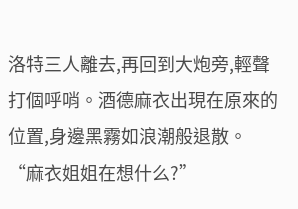洛特三人離去,再回到大炮旁,輕聲打個呼哨。酒德麻衣出現在原來的位置,身邊黑霧如浪潮般退散。
“麻衣姐姐在想什么?”